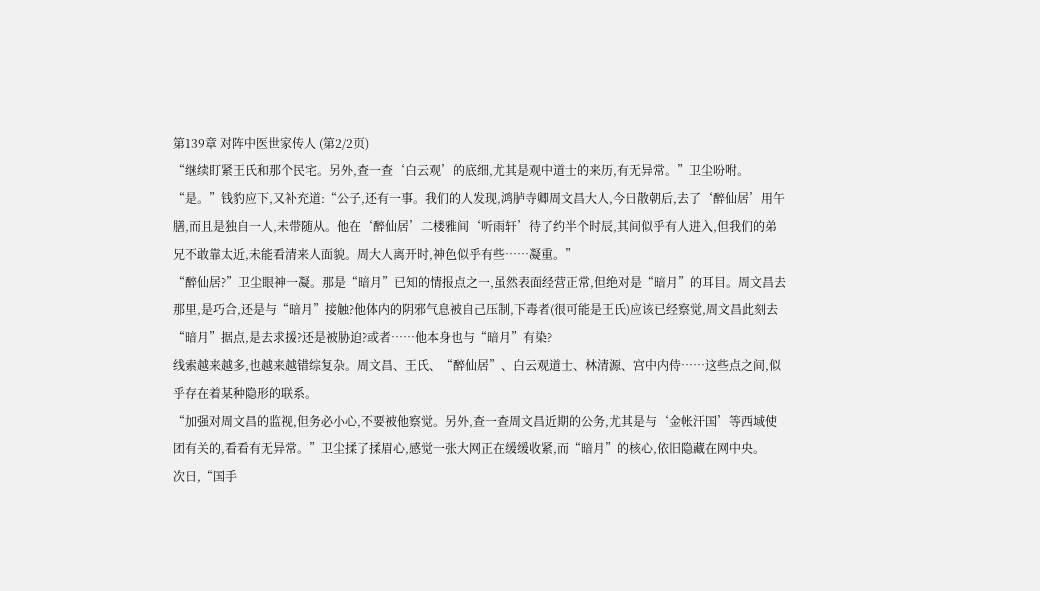第139章 对阵中医世家传人 (第2/2页)
“继续盯紧王氏和那个民宅。另外,查一查‘白云观’的底细,尤其是观中道士的来历,有无异常。”卫尘吩咐。
“是。”钱豹应下,又补充道:“公子,还有一事。我们的人发现,鸿胪寺卿周文昌大人,今日散朝后,去了‘醉仙居’用午膳,而且是独自一人,未带随从。他在‘醉仙居’二楼雅间‘听雨轩’待了约半个时辰,其间似乎有人进入,但我们的弟兄不敢靠太近,未能看清来人面貌。周大人离开时,神色似乎有些……凝重。”
“醉仙居?”卫尘眼神一凝。那是“暗月”已知的情报点之一,虽然表面经营正常,但绝对是“暗月”的耳目。周文昌去那里,是巧合,还是与“暗月”接触?他体内的阴邪气息被自己压制,下毒者(很可能是王氏)应该已经察觉,周文昌此刻去“暗月”据点,是去求援?还是被胁迫?或者……他本身也与“暗月”有染?
线索越来越多,也越来越错综复杂。周文昌、王氏、“醉仙居”、白云观道士、林清源、宫中内侍……这些点之间,似乎存在着某种隐形的联系。
“加强对周文昌的监视,但务必小心,不要被他察觉。另外,查一查周文昌近期的公务,尤其是与‘金帐汗国’等西域使团有关的,看看有无异常。”卫尘揉了揉眉心,感觉一张大网正在缓缓收紧,而“暗月”的核心,依旧隐藏在网中央。
次日,“国手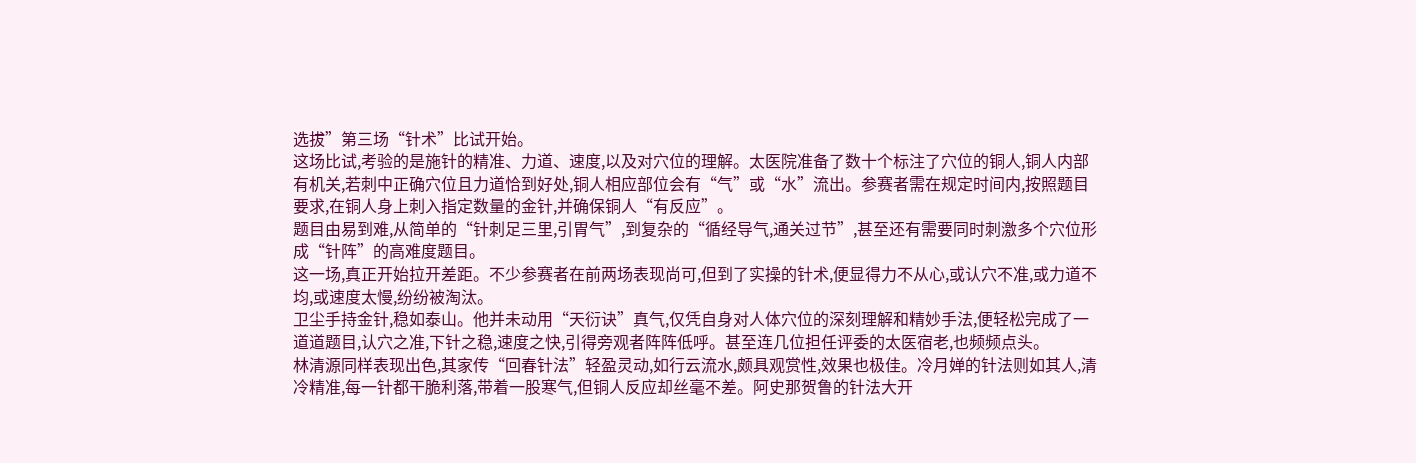选拔”第三场“针术”比试开始。
这场比试,考验的是施针的精准、力道、速度,以及对穴位的理解。太医院准备了数十个标注了穴位的铜人,铜人内部有机关,若刺中正确穴位且力道恰到好处,铜人相应部位会有“气”或“水”流出。参赛者需在规定时间内,按照题目要求,在铜人身上刺入指定数量的金针,并确保铜人“有反应”。
题目由易到难,从简单的“针刺足三里,引胃气”,到复杂的“循经导气,通关过节”,甚至还有需要同时刺激多个穴位形成“针阵”的高难度题目。
这一场,真正开始拉开差距。不少参赛者在前两场表现尚可,但到了实操的针术,便显得力不从心,或认穴不准,或力道不均,或速度太慢,纷纷被淘汰。
卫尘手持金针,稳如泰山。他并未动用“天衍诀”真气,仅凭自身对人体穴位的深刻理解和精妙手法,便轻松完成了一道道题目,认穴之准,下针之稳,速度之快,引得旁观者阵阵低呼。甚至连几位担任评委的太医宿老,也频频点头。
林清源同样表现出色,其家传“回春针法”轻盈灵动,如行云流水,颇具观赏性,效果也极佳。冷月婵的针法则如其人,清冷精准,每一针都干脆利落,带着一股寒气,但铜人反应却丝毫不差。阿史那贺鲁的针法大开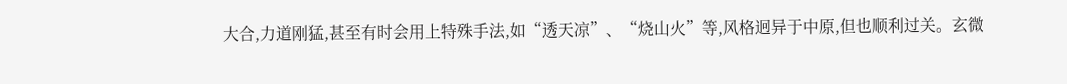大合,力道刚猛,甚至有时会用上特殊手法,如“透天凉”、“烧山火”等,风格迥异于中原,但也顺利过关。玄微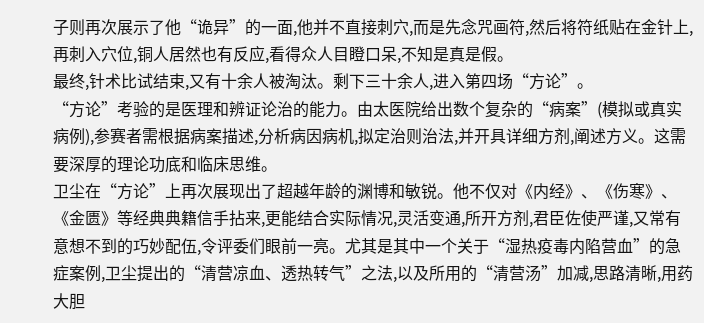子则再次展示了他“诡异”的一面,他并不直接刺穴,而是先念咒画符,然后将符纸贴在金针上,再刺入穴位,铜人居然也有反应,看得众人目瞪口呆,不知是真是假。
最终,针术比试结束,又有十余人被淘汰。剩下三十余人,进入第四场“方论”。
“方论”考验的是医理和辨证论治的能力。由太医院给出数个复杂的“病案”(模拟或真实病例),参赛者需根据病案描述,分析病因病机,拟定治则治法,并开具详细方剂,阐述方义。这需要深厚的理论功底和临床思维。
卫尘在“方论”上再次展现出了超越年龄的渊博和敏锐。他不仅对《内经》、《伤寒》、《金匮》等经典典籍信手拈来,更能结合实际情况,灵活变通,所开方剂,君臣佐使严谨,又常有意想不到的巧妙配伍,令评委们眼前一亮。尤其是其中一个关于“湿热疫毒内陷营血”的急症案例,卫尘提出的“清营凉血、透热转气”之法,以及所用的“清营汤”加减,思路清晰,用药大胆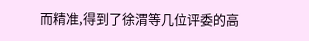而精准,得到了徐渭等几位评委的高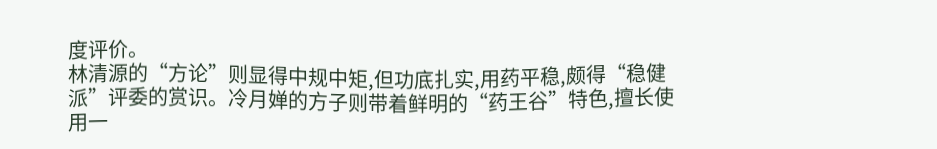度评价。
林清源的“方论”则显得中规中矩,但功底扎实,用药平稳,颇得“稳健派”评委的赏识。冷月婵的方子则带着鲜明的“药王谷”特色,擅长使用一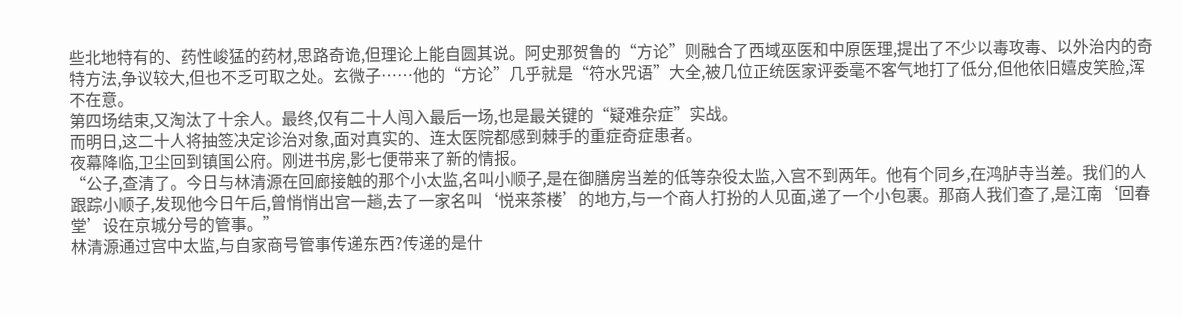些北地特有的、药性峻猛的药材,思路奇诡,但理论上能自圆其说。阿史那贺鲁的“方论”则融合了西域巫医和中原医理,提出了不少以毒攻毒、以外治内的奇特方法,争议较大,但也不乏可取之处。玄微子……他的“方论”几乎就是“符水咒语”大全,被几位正统医家评委毫不客气地打了低分,但他依旧嬉皮笑脸,浑不在意。
第四场结束,又淘汰了十余人。最终,仅有二十人闯入最后一场,也是最关键的“疑难杂症”实战。
而明日,这二十人将抽签决定诊治对象,面对真实的、连太医院都感到棘手的重症奇症患者。
夜幕降临,卫尘回到镇国公府。刚进书房,影七便带来了新的情报。
“公子,查清了。今日与林清源在回廊接触的那个小太监,名叫小顺子,是在御膳房当差的低等杂役太监,入宫不到两年。他有个同乡,在鸿胪寺当差。我们的人跟踪小顺子,发现他今日午后,曾悄悄出宫一趟,去了一家名叫‘悦来茶楼’的地方,与一个商人打扮的人见面,递了一个小包裹。那商人我们查了,是江南‘回春堂’设在京城分号的管事。”
林清源通过宫中太监,与自家商号管事传递东西?传递的是什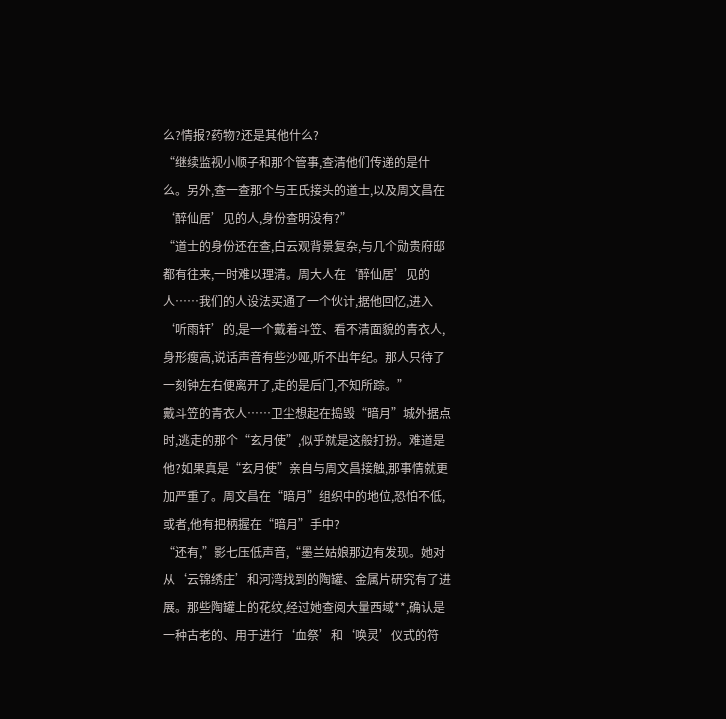么?情报?药物?还是其他什么?
“继续监视小顺子和那个管事,查清他们传递的是什么。另外,查一查那个与王氏接头的道士,以及周文昌在‘醉仙居’见的人,身份查明没有?”
“道士的身份还在查,白云观背景复杂,与几个勋贵府邸都有往来,一时难以理清。周大人在‘醉仙居’见的人……我们的人设法买通了一个伙计,据他回忆,进入‘听雨轩’的,是一个戴着斗笠、看不清面貌的青衣人,身形瘦高,说话声音有些沙哑,听不出年纪。那人只待了一刻钟左右便离开了,走的是后门,不知所踪。”
戴斗笠的青衣人……卫尘想起在捣毁“暗月”城外据点时,逃走的那个“玄月使”,似乎就是这般打扮。难道是他?如果真是“玄月使”亲自与周文昌接触,那事情就更加严重了。周文昌在“暗月”组织中的地位,恐怕不低,或者,他有把柄握在“暗月”手中?
“还有,”影七压低声音,“墨兰姑娘那边有发现。她对从‘云锦绣庄’和河湾找到的陶罐、金属片研究有了进展。那些陶罐上的花纹,经过她查阅大量西域**,确认是一种古老的、用于进行‘血祭’和‘唤灵’仪式的符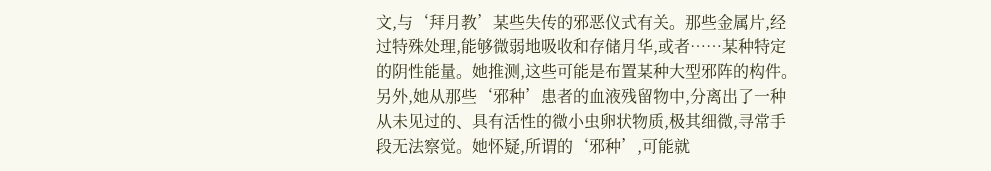文,与‘拜月教’某些失传的邪恶仪式有关。那些金属片,经过特殊处理,能够微弱地吸收和存储月华,或者……某种特定的阴性能量。她推测,这些可能是布置某种大型邪阵的构件。另外,她从那些‘邪种’患者的血液残留物中,分离出了一种从未见过的、具有活性的微小虫卵状物质,极其细微,寻常手段无法察觉。她怀疑,所谓的‘邪种’,可能就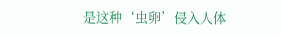是这种‘虫卵’侵入人体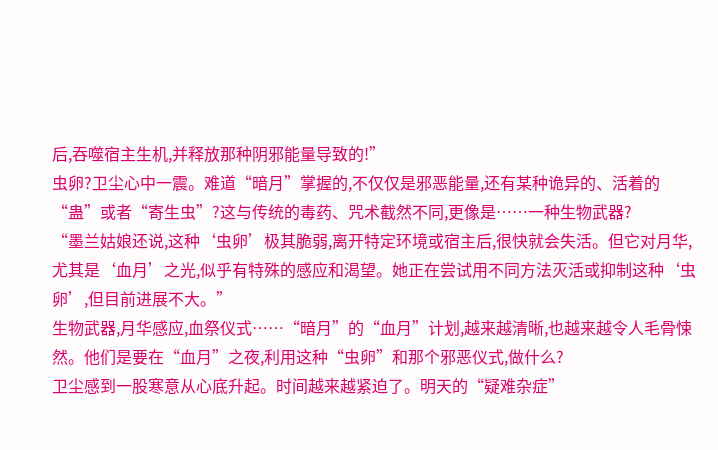后,吞噬宿主生机,并释放那种阴邪能量导致的!”
虫卵?卫尘心中一震。难道“暗月”掌握的,不仅仅是邪恶能量,还有某种诡异的、活着的“蛊”或者“寄生虫”?这与传统的毒药、咒术截然不同,更像是……一种生物武器?
“墨兰姑娘还说,这种‘虫卵’极其脆弱,离开特定环境或宿主后,很快就会失活。但它对月华,尤其是‘血月’之光,似乎有特殊的感应和渴望。她正在尝试用不同方法灭活或抑制这种‘虫卵’,但目前进展不大。”
生物武器,月华感应,血祭仪式……“暗月”的“血月”计划,越来越清晰,也越来越令人毛骨悚然。他们是要在“血月”之夜,利用这种“虫卵”和那个邪恶仪式,做什么?
卫尘感到一股寒意从心底升起。时间越来越紧迫了。明天的“疑难杂症”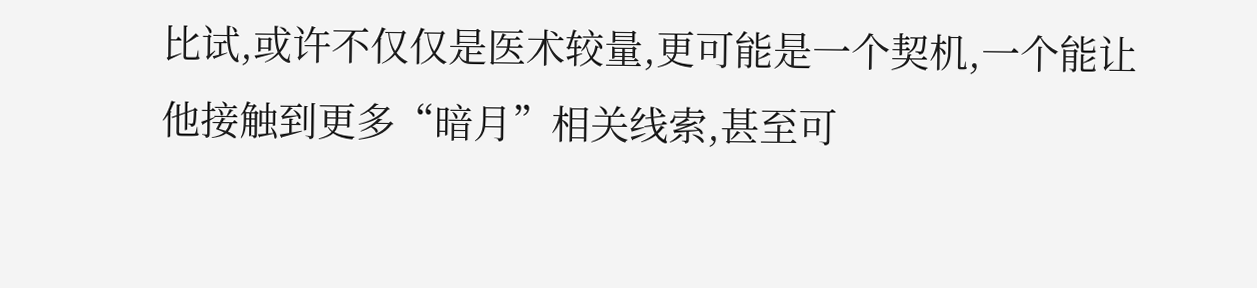比试,或许不仅仅是医术较量,更可能是一个契机,一个能让他接触到更多“暗月”相关线索,甚至可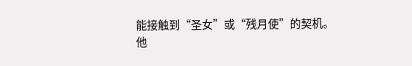能接触到“圣女”或“残月使”的契机。
他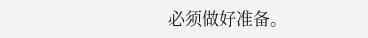必须做好准备。